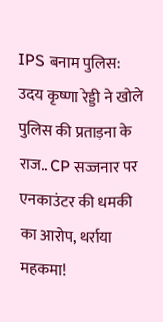IPS बनाम पुलिस: उदय कृष्णा रेड्डी ने खोले पुलिस की प्रताड़ना के राज.. CP सज्जनार पर एनकाउंटर की धमकी का आरोप, थर्राया महकमा!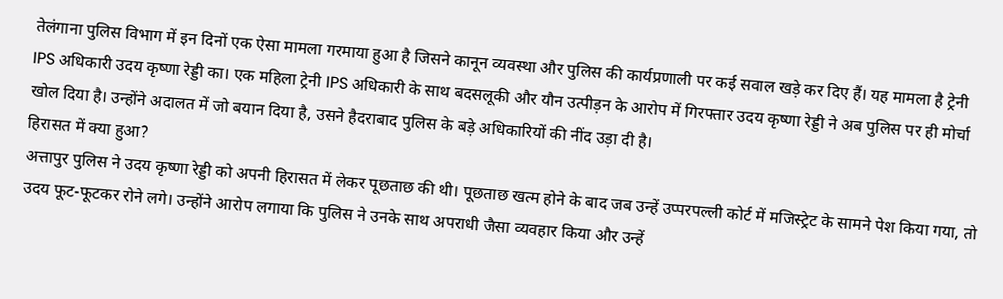तेलंगाना पुलिस विभाग में इन दिनों एक ऐसा मामला गरमाया हुआ है जिसने कानून व्यवस्था और पुलिस की कार्यप्रणाली पर कई सवाल खड़े कर दिए हैं। यह मामला है ट्रेनी IPS अधिकारी उदय कृष्णा रेड्डी का। एक महिला ट्रेनी IPS अधिकारी के साथ बदसलूकी और यौन उत्पीड़न के आरोप में गिरफ्तार उदय कृष्णा रेड्डी ने अब पुलिस पर ही मोर्चा खोल दिया है। उन्होंने अदालत में जो बयान दिया है, उसने हैदराबाद पुलिस के बड़े अधिकारियों की नींद उड़ा दी है।
हिरासत में क्या हुआ?
अत्तापुर पुलिस ने उदय कृष्णा रेड्डी को अपनी हिरासत में लेकर पूछताछ की थी। पूछताछ खत्म होने के बाद जब उन्हें उप्परपल्ली कोर्ट में मजिस्ट्रेट के सामने पेश किया गया, तो उदय फूट-फूटकर रोने लगे। उन्होंने आरोप लगाया कि पुलिस ने उनके साथ अपराधी जैसा व्यवहार किया और उन्हें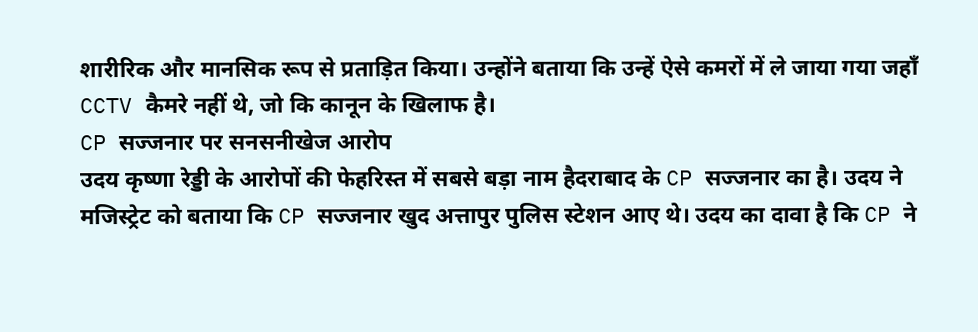शारीरिक और मानसिक रूप से प्रताड़ित किया। उन्होंने बताया कि उन्हें ऐसे कमरों में ले जाया गया जहाँ CCTV कैमरे नहीं थे, जो कि कानून के खिलाफ है।
CP सज्जनार पर सनसनीखेज आरोप
उदय कृष्णा रेड्डी के आरोपों की फेहरिस्त में सबसे बड़ा नाम हैदराबाद के CP सज्जनार का है। उदय ने मजिस्ट्रेट को बताया कि CP सज्जनार खुद अत्तापुर पुलिस स्टेशन आए थे। उदय का दावा है कि CP ने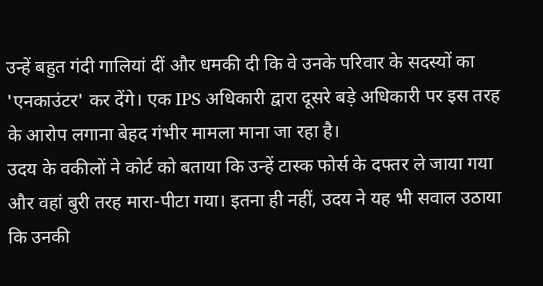उन्हें बहुत गंदी गालियां दीं और धमकी दी कि वे उनके परिवार के सदस्यों का 'एनकाउंटर' कर देंगे। एक IPS अधिकारी द्वारा दूसरे बड़े अधिकारी पर इस तरह के आरोप लगाना बेहद गंभीर मामला माना जा रहा है।
उदय के वकीलों ने कोर्ट को बताया कि उन्हें टास्क फोर्स के दफ्तर ले जाया गया और वहां बुरी तरह मारा-पीटा गया। इतना ही नहीं, उदय ने यह भी सवाल उठाया कि उनकी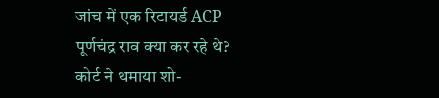जांच में एक रिटायर्ड ACP पूर्णचंद्र राव क्या कर रहे थे?
कोर्ट ने थमाया शो-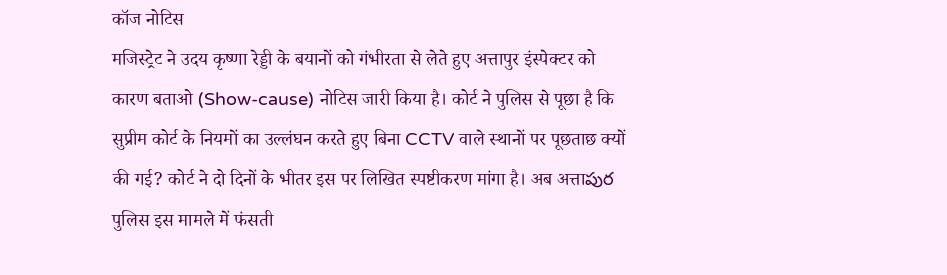कॉज नोटिस
मजिस्ट्रेट ने उदय कृष्णा रेड्डी के बयानों को गंभीरता से लेते हुए अत्तापुर इंस्पेक्टर को कारण बताओ (Show-cause) नोटिस जारी किया है। कोर्ट ने पुलिस से पूछा है कि सुप्रीम कोर्ट के नियमों का उल्लंघन करते हुए बिना CCTV वाले स्थानों पर पूछताछ क्यों की गई? कोर्ट ने दो दिनों के भीतर इस पर लिखित स्पष्टीकरण मांगा है। अब अत्ताపుర पुलिस इस मामले में फंसती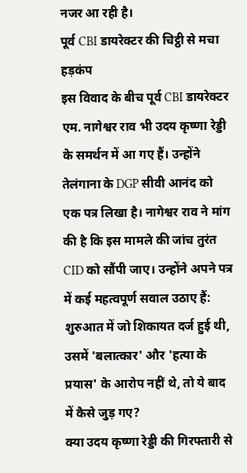नजर आ रही है।
पूर्व CBI डायरेक्टर की चिट्ठी से मचा हड़कंप
इस विवाद के बीच पूर्व CBI डायरेक्टर एम. नागेश्वर राव भी उदय कृष्णा रेड्डी के समर्थन में आ गए हैं। उन्होंने तेलंगाना के DGP सीवी आनंद को एक पत्र लिखा है। नागेश्वर राव ने मांग की है कि इस मामले की जांच तुरंत CID को सौंपी जाए। उन्होंने अपने पत्र में कई महत्वपूर्ण सवाल उठाए हैं:
शुरुआत में जो शिकायत दर्ज हुई थी, उसमें 'बलात्कार' और 'हत्या के प्रयास' के आरोप नहीं थे, तो ये बाद में कैसे जुड़ गए?
क्या उदय कृष्णा रेड्डी की गिरफ्तारी से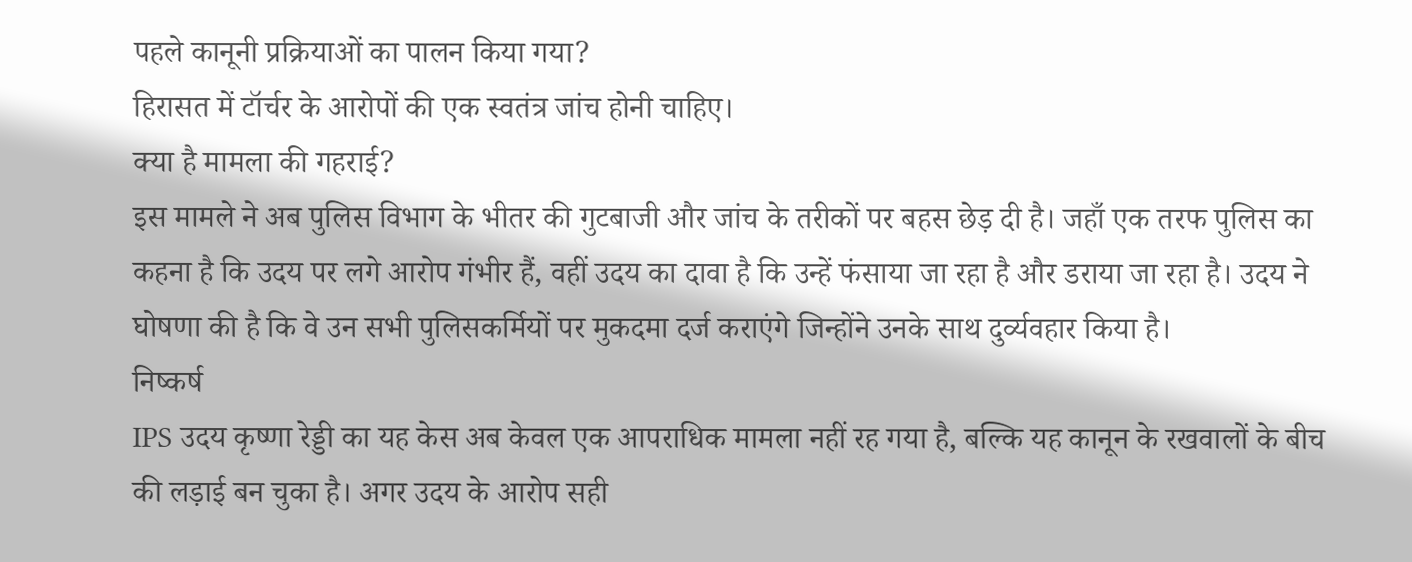पहले कानूनी प्रक्रियाओं का पालन किया गया?
हिरासत में टॉर्चर के आरोपों की एक स्वतंत्र जांच होनी चाहिए।
क्या है मामला की गहराई?
इस मामले ने अब पुलिस विभाग के भीतर की गुटबाजी और जांच के तरीकों पर बहस छेड़ दी है। जहाँ एक तरफ पुलिस का कहना है कि उदय पर लगे आरोप गंभीर हैं, वहीं उदय का दावा है कि उन्हें फंसाया जा रहा है और डराया जा रहा है। उदय ने घोषणा की है कि वे उन सभी पुलिसकर्मियों पर मुकदमा दर्ज कराएंगे जिन्होंने उनके साथ दुर्व्यवहार किया है।
निष्कर्ष
IPS उदय कृष्णा रेड्डी का यह केस अब केवल एक आपराधिक मामला नहीं रह गया है, बल्कि यह कानून के रखवालों के बीच की लड़ाई बन चुका है। अगर उदय के आरोप सही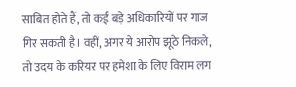साबित होते हैं, तो कई बड़े अधिकारियों पर गाज गिर सकती है। वहीं, अगर ये आरोप झूठे निकले, तो उदय के करियर पर हमेशा के लिए विराम लग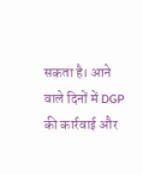सकता है। आने वाले दिनों में DGP की कार्रवाई और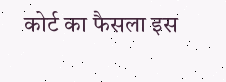कोर्ट का फैसला इस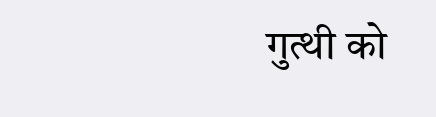गुत्थी को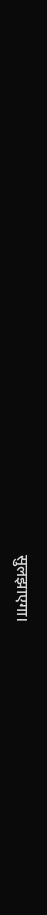सुलझाएगा।